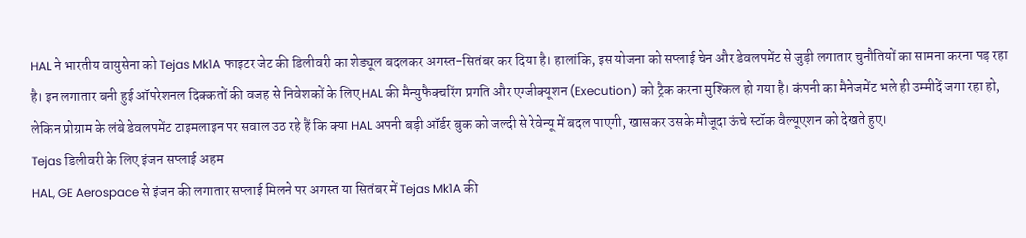HAL ने भारतीय वायुसेना को Tejas Mk1A फाइटर जेट की डिलीवरी का शेड्यूल बदलकर अगस्त-सितंबर कर दिया है। हालांकि, इस योजना को सप्लाई चेन और डेवलपमेंट से जुड़ी लगातार चुनौतियों का सामना करना पड़ रहा है। इन लगातार बनी हुई ऑपरेशनल दिक्कतों की वजह से निवेशकों के लिए HAL की मैन्युफैक्चरिंग प्रगति और एग्जीक्यूशन (Execution) को ट्रैक करना मुश्किल हो गया है। कंपनी का मैनेजमेंट भले ही उम्मीदें जगा रहा हो, लेकिन प्रोग्राम के लंबे डेवलपमेंट टाइमलाइन पर सवाल उठ रहे हैं कि क्या HAL अपनी बड़ी ऑर्डर बुक को जल्दी से रेवेन्यू में बदल पाएगी, खासकर उसके मौजूदा ऊंचे स्टॉक वैल्यूएशन को देखते हुए।
Tejas डिलीवरी के लिए इंजन सप्लाई अहम
HAL, GE Aerospace से इंजन की लगातार सप्लाई मिलने पर अगस्त या सितंबर में Tejas Mk1A की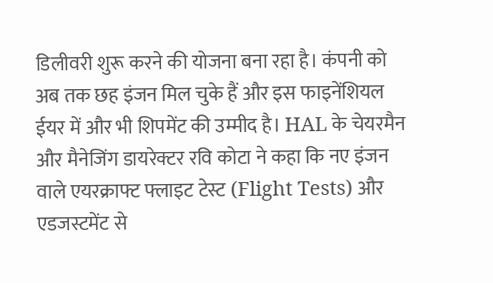डिलीवरी शुरू करने की योजना बना रहा है। कंपनी को अब तक छह इंजन मिल चुके हैं और इस फाइनेंशियल ईयर में और भी शिपमेंट की उम्मीद है। HAL के चेयरमैन और मैनेजिंग डायरेक्टर रवि कोटा ने कहा कि नए इंजन वाले एयरक्राफ्ट फ्लाइट टेस्ट (Flight Tests) और एडजस्टमेंट से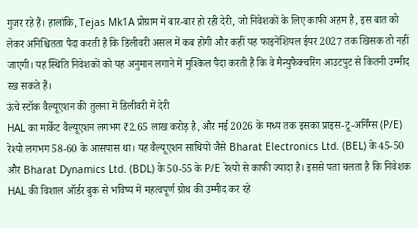गुजर रहे हैं। हालांकि, Tejas Mk1A प्रोग्राम में बार-बार हो रही देरी, जो निवेशकों के लिए काफी अहम है, इस बात को लेकर अनिश्चितता पैदा करती है कि डिलीवरी असल में कब होगी और कहीं यह फाइनेंशियल ईयर 2027 तक खिसक तो नहीं जाएगी। यह स्थिति निवेशकों को यह अनुमान लगाने में मुश्किल पैदा करती है कि वे मैन्युफैक्चरिंग आउटपुट से कितनी उम्मीद रख सकते हैं।
ऊंचे स्टॉक वैल्यूएशन की तुलना में डिलीवरी में देरी
HAL का मार्केट वैल्यूएशन लगभग ₹2.65 लाख करोड़ है, और मई 2026 के मध्य तक इसका प्राइस-टू-अर्निंग्स (P/E) रेश्यो लगभग 58-60 के आसपास था। यह वैल्यूएशन साथियों जैसे Bharat Electronics Ltd. (BEL) के 45-50 और Bharat Dynamics Ltd. (BDL) के 50-55 के P/E रेश्यो से काफी ज्यादा है। इससे पता चलता है कि निवेशक HAL की विशाल ऑर्डर बुक से भविष्य में महत्वपूर्ण ग्रोथ की उम्मीद कर रहे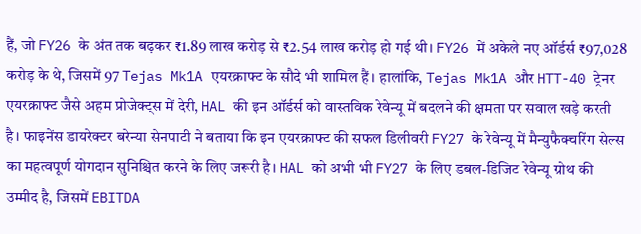हैं, जो FY26 के अंत तक बढ़कर ₹1.89 लाख करोड़ से ₹2.54 लाख करोड़ हो गई थी। FY26 में अकेले नए ऑर्डर्स ₹97,028 करोड़ के थे, जिसमें 97 Tejas Mk1A एयरक्राफ्ट के सौदे भी शामिल हैं। हालांकि, Tejas Mk1A और HTT-40 ट्रेनर एयरक्राफ्ट जैसे अहम प्रोजेक्ट्स में देरी, HAL की इन ऑर्डर्स को वास्तविक रेवेन्यू में बदलने की क्षमता पर सवाल खड़े करती है। फाइनेंस डायरेक्टर बरेन्या सेनपाटी ने बताया कि इन एयरक्राफ्ट की सफल डिलीवरी FY27 के रेवेन्यू में मैन्युफैक्चरिंग सेल्स का महत्वपूर्ण योगदान सुनिश्चित करने के लिए जरूरी है। HAL को अभी भी FY27 के लिए डबल-डिजिट रेवेन्यू ग्रोथ की उम्मीद है, जिसमें EBITDA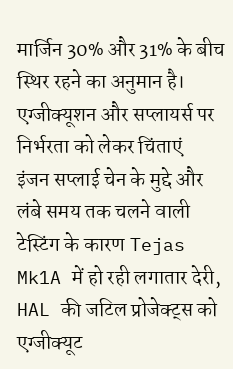मार्जिन 30% और 31% के बीच स्थिर रहने का अनुमान है।
एग्जीक्यूशन और सप्लायर्स पर निर्भरता को लेकर चिंताएं
इंजन सप्लाई चेन के मुद्दे और लंबे समय तक चलने वाली टेस्टिंग के कारण Tejas Mk1A में हो रही लगातार देरी, HAL की जटिल प्रोजेक्ट्स को एग्जीक्यूट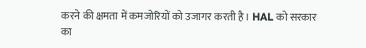करने की क्षमता में कमजोरियों को उजागर करती है। HAL को सरकार का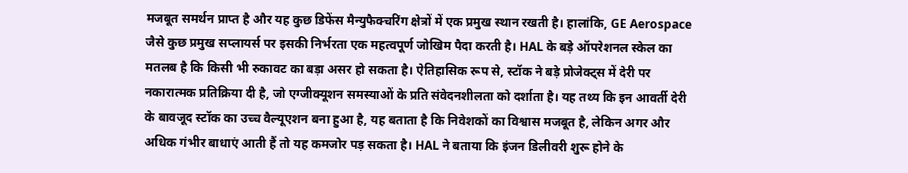मजबूत समर्थन प्राप्त है और यह कुछ डिफेंस मैन्युफैक्चरिंग क्षेत्रों में एक प्रमुख स्थान रखती है। हालांकि, GE Aerospace जैसे कुछ प्रमुख सप्लायर्स पर इसकी निर्भरता एक महत्वपूर्ण जोखिम पैदा करती है। HAL के बड़े ऑपरेशनल स्केल का मतलब है कि किसी भी रुकावट का बड़ा असर हो सकता है। ऐतिहासिक रूप से, स्टॉक ने बड़े प्रोजेक्ट्स में देरी पर नकारात्मक प्रतिक्रिया दी है, जो एग्जीक्यूशन समस्याओं के प्रति संवेदनशीलता को दर्शाता है। यह तथ्य कि इन आवर्ती देरी के बावजूद स्टॉक का उच्च वैल्यूएशन बना हुआ है, यह बताता है कि निवेशकों का विश्वास मजबूत है, लेकिन अगर और अधिक गंभीर बाधाएं आती हैं तो यह कमजोर पड़ सकता है। HAL ने बताया कि इंजन डिलीवरी शुरू होने के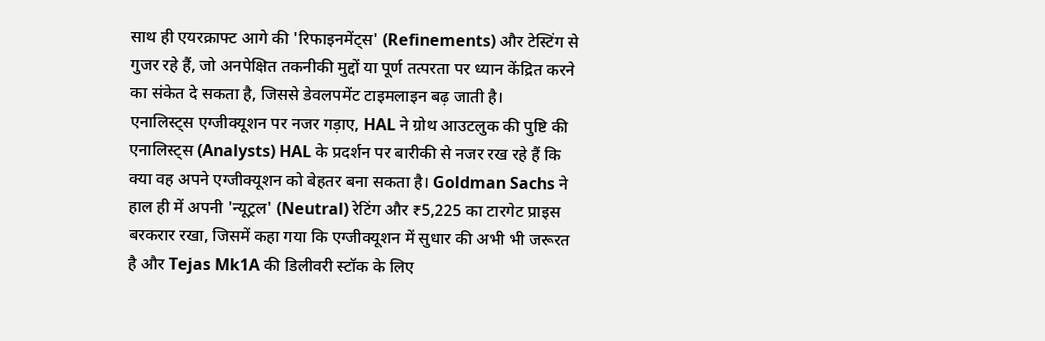साथ ही एयरक्राफ्ट आगे की 'रिफाइनमेंट्स' (Refinements) और टेस्टिंग से गुजर रहे हैं, जो अनपेक्षित तकनीकी मुद्दों या पूर्ण तत्परता पर ध्यान केंद्रित करने का संकेत दे सकता है, जिससे डेवलपमेंट टाइमलाइन बढ़ जाती है।
एनालिस्ट्स एग्जीक्यूशन पर नजर गड़ाए, HAL ने ग्रोथ आउटलुक की पुष्टि की
एनालिस्ट्स (Analysts) HAL के प्रदर्शन पर बारीकी से नजर रख रहे हैं कि क्या वह अपने एग्जीक्यूशन को बेहतर बना सकता है। Goldman Sachs ने हाल ही में अपनी 'न्यूट्रल' (Neutral) रेटिंग और ₹5,225 का टारगेट प्राइस बरकरार रखा, जिसमें कहा गया कि एग्जीक्यूशन में सुधार की अभी भी जरूरत है और Tejas Mk1A की डिलीवरी स्टॉक के लिए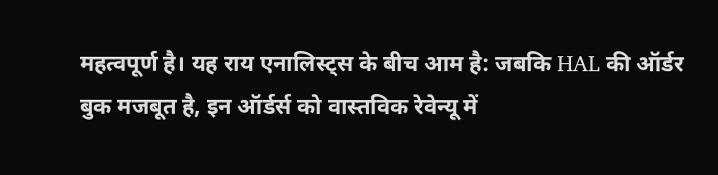महत्वपूर्ण है। यह राय एनालिस्ट्स के बीच आम है: जबकि HAL की ऑर्डर बुक मजबूत है, इन ऑर्डर्स को वास्तविक रेवेन्यू में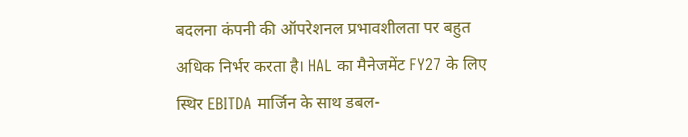बदलना कंपनी की ऑपरेशनल प्रभावशीलता पर बहुत अधिक निर्भर करता है। HAL का मैनेजमेंट FY27 के लिए स्थिर EBITDA मार्जिन के साथ डबल-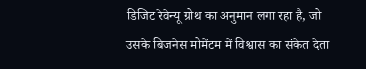डिजिट रेवेन्यू ग्रोथ का अनुमान लगा रहा है, जो उसके बिजनेस मोमेंटम में विश्वास का संकेत देता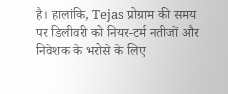है। हालांकि, Tejas प्रोग्राम की समय पर डिलीवरी को नियर-टर्म नतीजों और निवेशक के भरोसे के लिए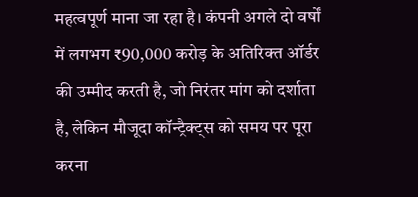महत्वपूर्ण माना जा रहा है। कंपनी अगले दो वर्षों में लगभग ₹90,000 करोड़ के अतिरिक्त ऑर्डर की उम्मीद करती है, जो निरंतर मांग को दर्शाता है, लेकिन मौजूदा कॉन्ट्रैक्ट्स को समय पर पूरा करना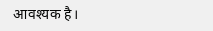आवश्यक है।